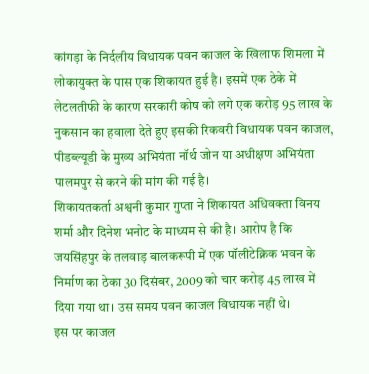कांगड़ा के निर्दलीय विधायक पवन काजल के खिलाफ शिमला में लोकायुक्त के पास एक शिकायत हुई है। इसमें एक ठेके में लेटलतीफी के कारण सरकारी कोष को लगे एक करोड़ 95 लाख के नुकसान का हवाला देते हुए इसकी रिकवरी विधायक पवन काजल, पीडब्ल्यूडी के मुख्य अभियंता नॉर्थ जोन या अधीक्षण अभियंता पालमपुर से करने की मांग की गई है।
शिकायतकर्ता अश्वनी कुमार गुप्ता ने शिकायत अधिवक्ता विनय शर्मा और दिनेश भनोट के माध्यम से की है। आरोप है कि जयसिंहपुर के तलवाड़ बालकरूपी में एक पॉलीटेक्निक भवन के निर्माण का ठेका 30 दिसंबर, 2009 को चार करोड़ 45 लाख में दिया गया था। उस समय पवन काजल विधायक नहीं थे।
इस पर काजल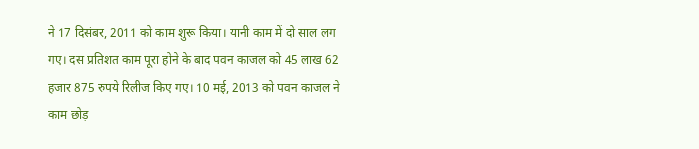ने 17 दिसंबर, 2011 को काम शुरू किया। यानी काम में दो साल लग गए। दस प्रतिशत काम पूरा होने के बाद पवन काजल को 45 लाख 62 हजार 875 रुपये रिलीज किए गए। 10 मई, 2013 को पवन काजल ने काम छोड़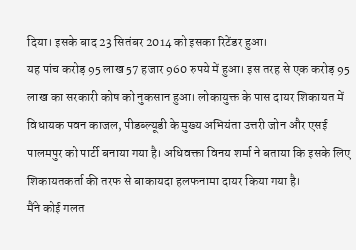दिया। इसके बाद 23 सितंबर 2014 को इसका रिटेंडर हुआ।
यह पांच करोड़ 95 लाख 57 हजार 960 रुपये में हुआ। इस तरह से एक करोड़ 95 लाख का सरकारी कोष को नुकसान हुआ। लोकायुक्त के पास दायर शिकायत में विधायक पवन काजल, पीडब्ल्यूडी के मुख्य अभियंता उत्तरी जोन और एसई पालमपुर को पार्टी बनाया गया है। अधिवक्ता विनय शर्मा ने बताया कि इसके लिए शिकायतकर्ता की तरफ से बाकायदा हलफनामा दायर किया गया है।
मैंने कोई गलत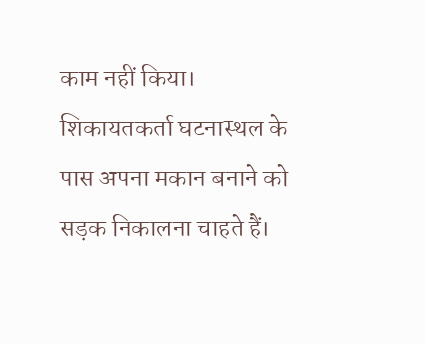काम नहीं किया। शिकायतकर्ता घटनास्थल के पास अपना मकान बनाने को सड़क निकालना चाहते हैं।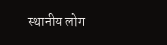स्थानीय लोग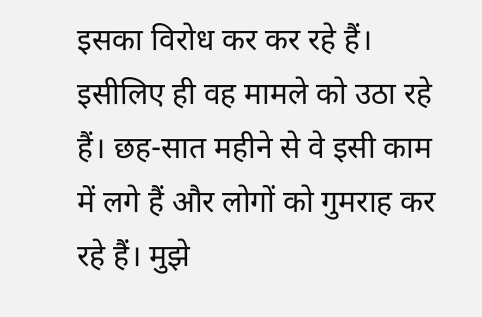इसका विरोध कर कर रहे हैं। इसीलिए ही वह मामले को उठा रहे हैं। छह-सात महीने से वे इसी काम में लगे हैं और लोगों को गुमराह कर रहे हैं। मुझे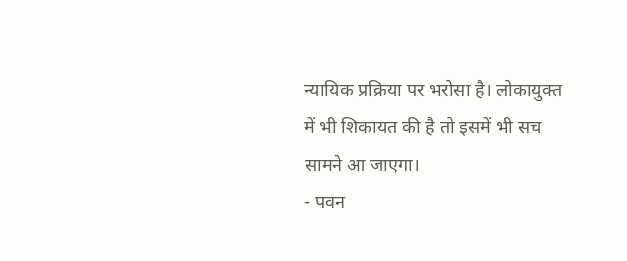न्यायिक प्रक्रिया पर भरोसा है। लोकायुक्त में भी शिकायत की है तो इसमें भी सच सामने आ जाएगा।
- पवन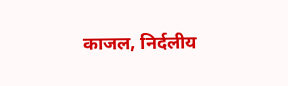काजल, निर्दलीय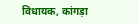विधायक, कांगड़ा